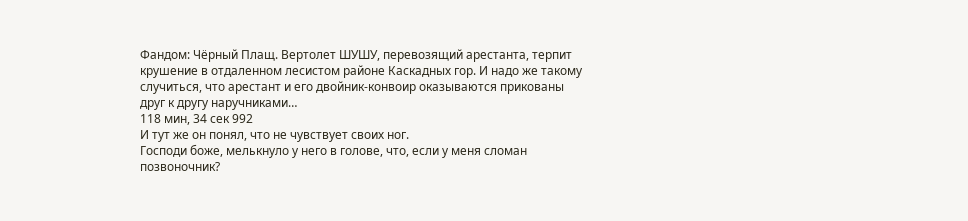Фандом: Чёрный Плащ. Вертолет ШУШУ, перевозящий арестанта, терпит крушение в отдаленном лесистом районе Каскадных гор. И надо же такому случиться, что арестант и его двойник-конвоир оказываются прикованы друг к другу наручниками…
118 мин, 34 сек 992
И тут же он понял, что не чувствует своих ног.
Господи боже, мелькнуло у него в голове, что, если у меня сломан позвоночник?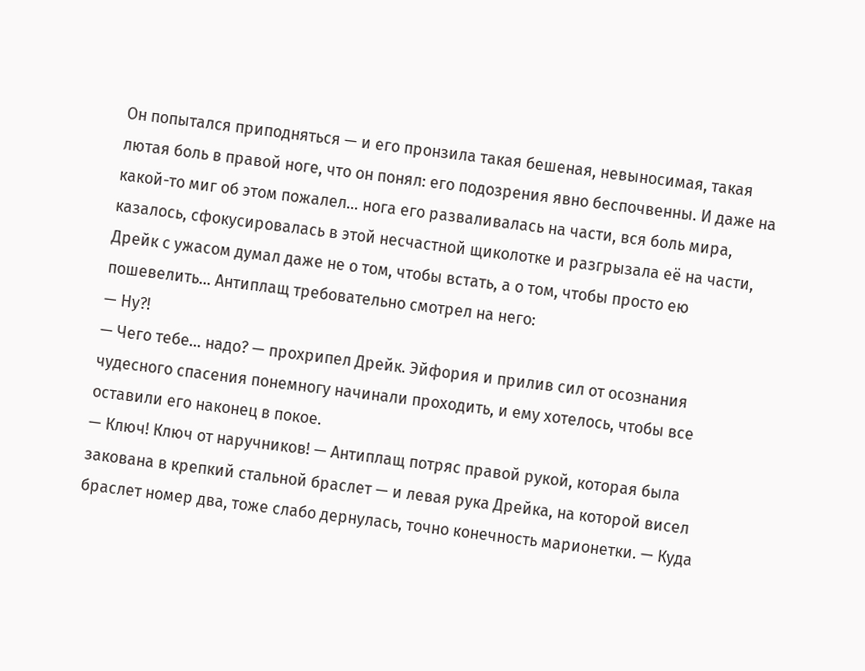Он попытался приподняться — и его пронзила такая бешеная, невыносимая, такая лютая боль в правой ноге, что он понял: его подозрения явно беспочвенны. И даже на какой-то миг об этом пожалел… нога его разваливалась на части, вся боль мира, казалось, сфокусировалась в этой несчастной щиколотке и разгрызала её на части, Дрейк с ужасом думал даже не о том, чтобы встать, а о том, чтобы просто ею пошевелить… Антиплащ требовательно смотрел на него:
— Ну?!
— Чего тебе… надо? — прохрипел Дрейк. Эйфория и прилив сил от осознания чудесного спасения понемногу начинали проходить, и ему хотелось, чтобы все оставили его наконец в покое.
— Ключ! Ключ от наручников! — Антиплащ потряс правой рукой, которая была закована в крепкий стальной браслет — и левая рука Дрейка, на которой висел браслет номер два, тоже слабо дернулась, точно конечность марионетки. — Куда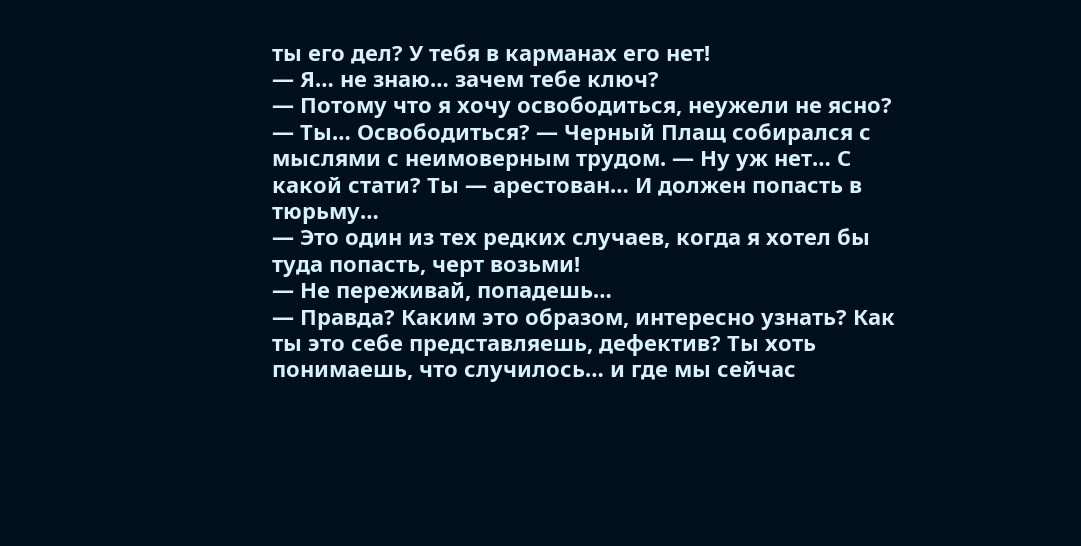ты его дел? У тебя в карманах его нет!
— Я… не знаю… зачем тебе ключ?
— Потому что я хочу освободиться, неужели не ясно?
— Ты… Освободиться? — Черный Плащ собирался с мыслями с неимоверным трудом. — Ну уж нет… С какой стати? Ты — арестован… И должен попасть в тюрьму…
— Это один из тех редких случаев, когда я хотел бы туда попасть, черт возьми!
— Не переживай, попадешь…
— Правда? Каким это образом, интересно узнать? Как ты это себе представляешь, дефектив? Ты хоть понимаешь, что случилось… и где мы сейчас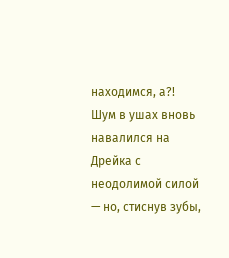находимся, а?!
Шум в ушах вновь навалился на Дрейка с неодолимой силой — но, стиснув зубы,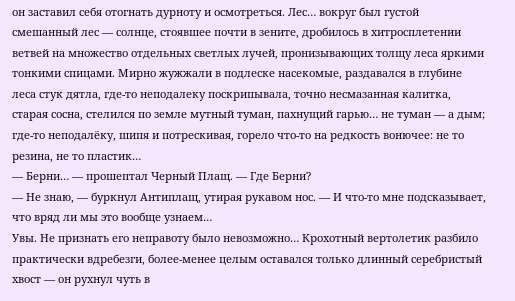он заставил себя отогнать дурноту и осмотреться. Лес… вокруг был густой смешанный лес — солнце, стоявшее почти в зените, дробилось в хитросплетении ветвей на множество отдельных светлых лучей, пронизывающих толщу леса яркими тонкими спицами. Мирно жужжали в подлеске насекомые, раздавался в глубине леса стук дятла, где-то неподалеку поскрипывала, точно несмазанная калитка, старая сосна, стелился по земле мутный туман, пахнущий гарью… не туман — а дым; где-то неподалёку, шипя и потрескивая, горело что-то на редкость вонючее: не то резина, не то пластик…
— Берни… — прошептал Черный Плащ. — Где Берни?
— Не знаю, — буркнул Антиплащ, утирая рукавом нос. — И что-то мне подсказывает, что вряд ли мы это вообще узнаем…
Увы. Не признать его неправоту было невозможно… Крохотный вертолетик разбило практически вдребезги, более-менее целым оставался только длинный серебристый хвост — он рухнул чуть в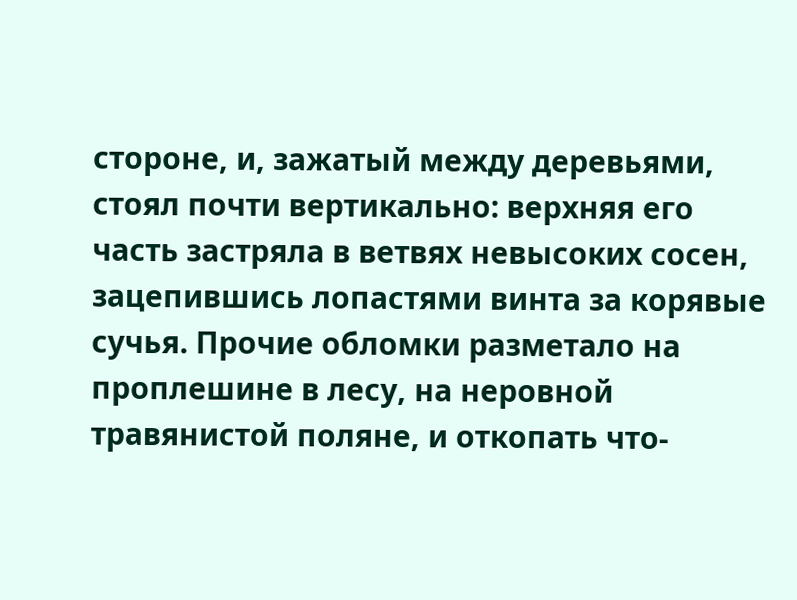стороне, и, зажатый между деревьями, стоял почти вертикально: верхняя его часть застряла в ветвях невысоких сосен, зацепившись лопастями винта за корявые сучья. Прочие обломки разметало на проплешине в лесу, на неровной травянистой поляне, и откопать что-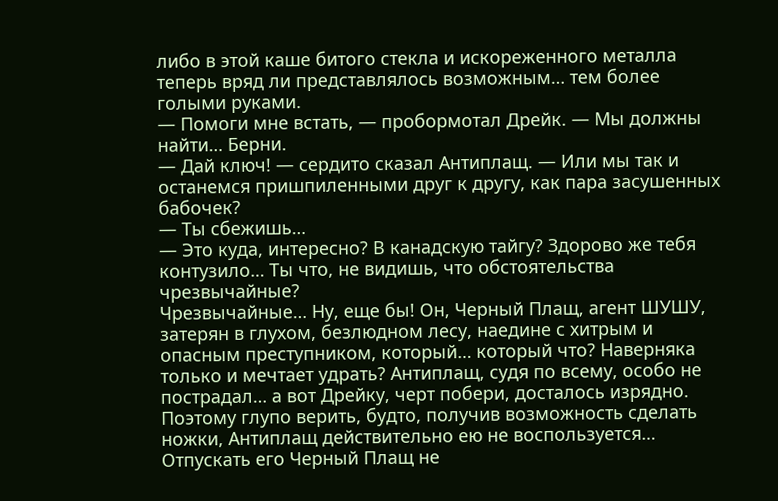либо в этой каше битого стекла и искореженного металла теперь вряд ли представлялось возможным… тем более голыми руками.
— Помоги мне встать, — пробормотал Дрейк. — Мы должны найти… Берни.
— Дай ключ! — сердито сказал Антиплащ. — Или мы так и останемся пришпиленными друг к другу, как пара засушенных бабочек?
— Ты сбежишь…
— Это куда, интересно? В канадскую тайгу? Здорово же тебя контузило… Ты что, не видишь, что обстоятельства чрезвычайные?
Чрезвычайные… Ну, еще бы! Он, Черный Плащ, агент ШУШУ, затерян в глухом, безлюдном лесу, наедине с хитрым и опасным преступником, который… который что? Наверняка только и мечтает удрать? Антиплащ, судя по всему, особо не пострадал… а вот Дрейку, черт побери, досталось изрядно. Поэтому глупо верить, будто, получив возможность сделать ножки, Антиплащ действительно ею не воспользуется… Отпускать его Черный Плащ не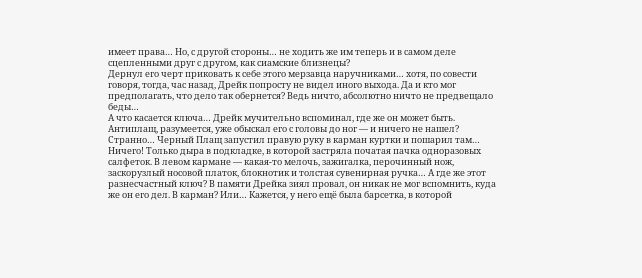имеет права… Но, с другой стороны… не ходить же им теперь и в самом деле сцепленными друг с другом, как сиамские близнецы?
Дернул его черт приковать к себе этого мерзавца наручниками… хотя, по совести говоря, тогда, час назад, Дрейк попросту не видел иного выхода. Да и кто мог предполагать, что дело так обернется? Ведь ничто, абсолютно ничто не предвещало беды…
А что касается ключа… Дрейк мучительно вспоминал, где же он может быть. Антиплащ, разумеется, уже обыскал его с головы до ног — и ничего не нашел? Странно… Черный Плащ запустил правую руку в карман куртки и пошарил там… Ничего! Только дыра в подкладке, в которой застряла початая пачка одноразовых салфеток. В левом кармане — какая-то мелочь, зажигалка, перочинный нож, заскорузлый носовой платок, блокнотик и толстая сувенирная ручка… А где же этот разнесчастный ключ? В памяти Дрейка зиял провал, он никак не мог вспомнить, куда же он его дел. В карман? Или… Кажется, у него ещё была барсетка, в которой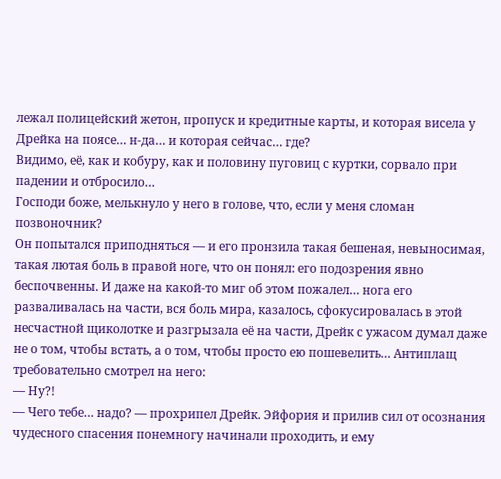лежал полицейский жетон, пропуск и кредитные карты, и которая висела у Дрейка на поясе… н-да… и которая сейчас… где?
Видимо, её, как и кобуру, как и половину пуговиц с куртки, сорвало при падении и отбросило…
Господи боже, мелькнуло у него в голове, что, если у меня сломан позвоночник?
Он попытался приподняться — и его пронзила такая бешеная, невыносимая, такая лютая боль в правой ноге, что он понял: его подозрения явно беспочвенны. И даже на какой-то миг об этом пожалел… нога его разваливалась на части, вся боль мира, казалось, сфокусировалась в этой несчастной щиколотке и разгрызала её на части, Дрейк с ужасом думал даже не о том, чтобы встать, а о том, чтобы просто ею пошевелить… Антиплащ требовательно смотрел на него:
— Ну?!
— Чего тебе… надо? — прохрипел Дрейк. Эйфория и прилив сил от осознания чудесного спасения понемногу начинали проходить, и ему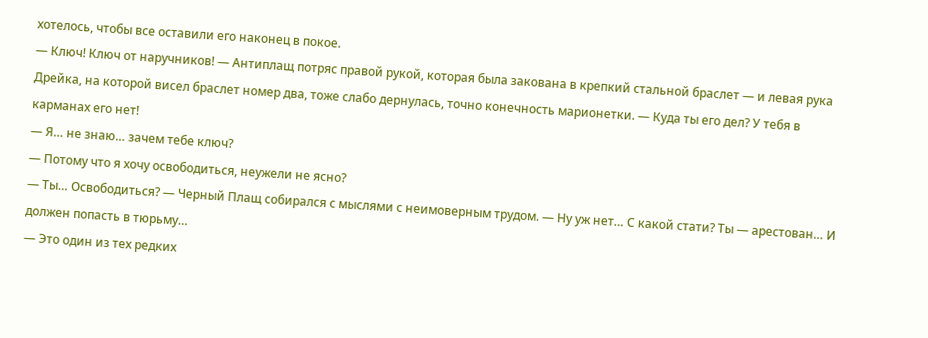хотелось, чтобы все оставили его наконец в покое.
— Ключ! Ключ от наручников! — Антиплащ потряс правой рукой, которая была закована в крепкий стальной браслет — и левая рука Дрейка, на которой висел браслет номер два, тоже слабо дернулась, точно конечность марионетки. — Куда ты его дел? У тебя в карманах его нет!
— Я… не знаю… зачем тебе ключ?
— Потому что я хочу освободиться, неужели не ясно?
— Ты… Освободиться? — Черный Плащ собирался с мыслями с неимоверным трудом. — Ну уж нет… С какой стати? Ты — арестован… И должен попасть в тюрьму…
— Это один из тех редких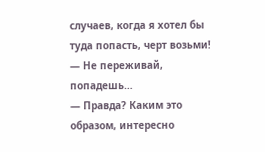случаев, когда я хотел бы туда попасть, черт возьми!
— Не переживай, попадешь…
— Правда? Каким это образом, интересно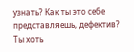узнать? Как ты это себе представляешь, дефектив? Ты хоть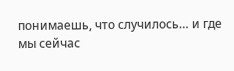понимаешь, что случилось… и где мы сейчас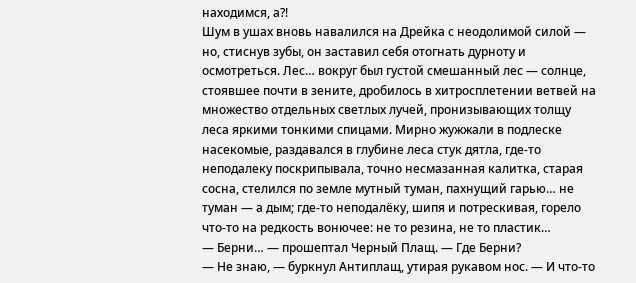находимся, а?!
Шум в ушах вновь навалился на Дрейка с неодолимой силой — но, стиснув зубы, он заставил себя отогнать дурноту и осмотреться. Лес… вокруг был густой смешанный лес — солнце, стоявшее почти в зените, дробилось в хитросплетении ветвей на множество отдельных светлых лучей, пронизывающих толщу леса яркими тонкими спицами. Мирно жужжали в подлеске насекомые, раздавался в глубине леса стук дятла, где-то неподалеку поскрипывала, точно несмазанная калитка, старая сосна, стелился по земле мутный туман, пахнущий гарью… не туман — а дым; где-то неподалёку, шипя и потрескивая, горело что-то на редкость вонючее: не то резина, не то пластик…
— Берни… — прошептал Черный Плащ. — Где Берни?
— Не знаю, — буркнул Антиплащ, утирая рукавом нос. — И что-то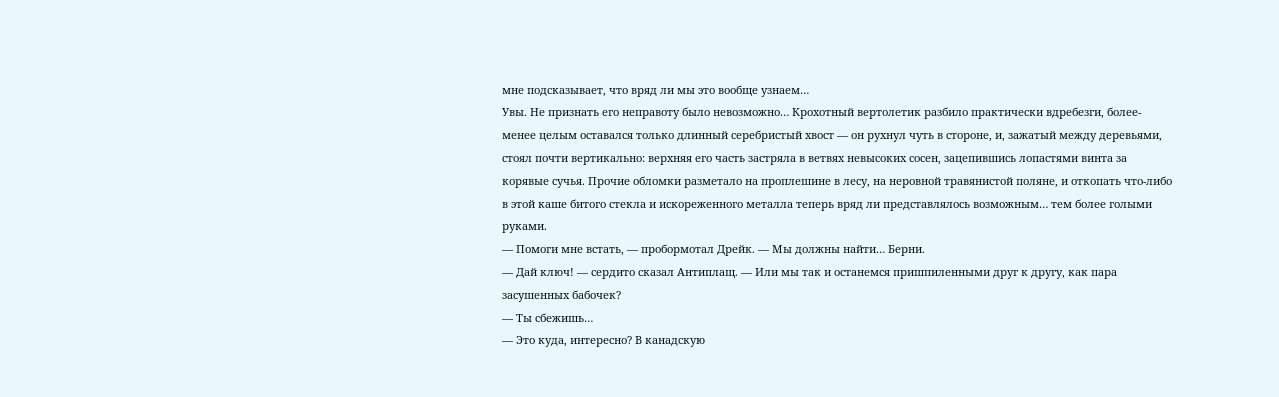мне подсказывает, что вряд ли мы это вообще узнаем…
Увы. Не признать его неправоту было невозможно… Крохотный вертолетик разбило практически вдребезги, более-менее целым оставался только длинный серебристый хвост — он рухнул чуть в стороне, и, зажатый между деревьями, стоял почти вертикально: верхняя его часть застряла в ветвях невысоких сосен, зацепившись лопастями винта за корявые сучья. Прочие обломки разметало на проплешине в лесу, на неровной травянистой поляне, и откопать что-либо в этой каше битого стекла и искореженного металла теперь вряд ли представлялось возможным… тем более голыми руками.
— Помоги мне встать, — пробормотал Дрейк. — Мы должны найти… Берни.
— Дай ключ! — сердито сказал Антиплащ. — Или мы так и останемся пришпиленными друг к другу, как пара засушенных бабочек?
— Ты сбежишь…
— Это куда, интересно? В канадскую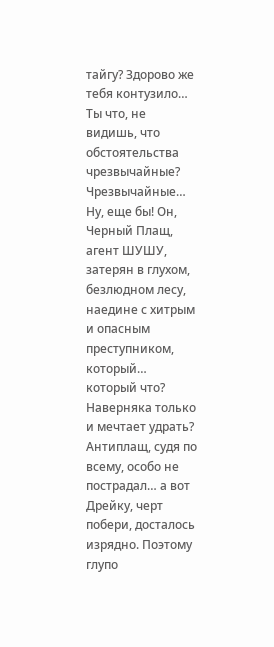тайгу? Здорово же тебя контузило… Ты что, не видишь, что обстоятельства чрезвычайные?
Чрезвычайные… Ну, еще бы! Он, Черный Плащ, агент ШУШУ, затерян в глухом, безлюдном лесу, наедине с хитрым и опасным преступником, который… который что? Наверняка только и мечтает удрать? Антиплащ, судя по всему, особо не пострадал… а вот Дрейку, черт побери, досталось изрядно. Поэтому глупо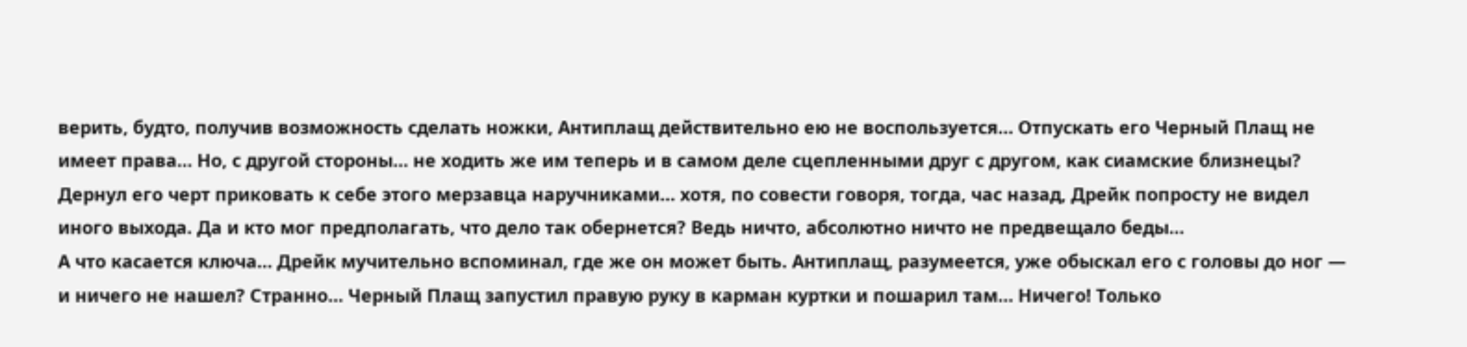верить, будто, получив возможность сделать ножки, Антиплащ действительно ею не воспользуется… Отпускать его Черный Плащ не имеет права… Но, с другой стороны… не ходить же им теперь и в самом деле сцепленными друг с другом, как сиамские близнецы?
Дернул его черт приковать к себе этого мерзавца наручниками… хотя, по совести говоря, тогда, час назад, Дрейк попросту не видел иного выхода. Да и кто мог предполагать, что дело так обернется? Ведь ничто, абсолютно ничто не предвещало беды…
А что касается ключа… Дрейк мучительно вспоминал, где же он может быть. Антиплащ, разумеется, уже обыскал его с головы до ног — и ничего не нашел? Странно… Черный Плащ запустил правую руку в карман куртки и пошарил там… Ничего! Только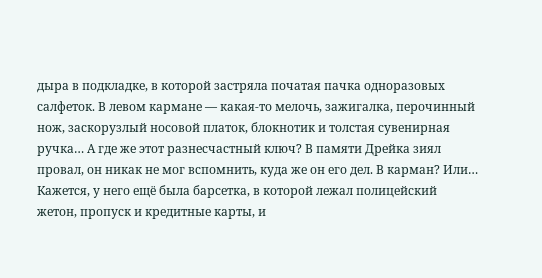дыра в подкладке, в которой застряла початая пачка одноразовых салфеток. В левом кармане — какая-то мелочь, зажигалка, перочинный нож, заскорузлый носовой платок, блокнотик и толстая сувенирная ручка… А где же этот разнесчастный ключ? В памяти Дрейка зиял провал, он никак не мог вспомнить, куда же он его дел. В карман? Или… Кажется, у него ещё была барсетка, в которой лежал полицейский жетон, пропуск и кредитные карты, и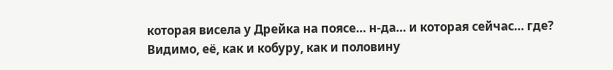которая висела у Дрейка на поясе… н-да… и которая сейчас… где?
Видимо, её, как и кобуру, как и половину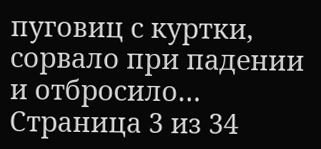пуговиц с куртки, сорвало при падении и отбросило…
Страница 3 из 34